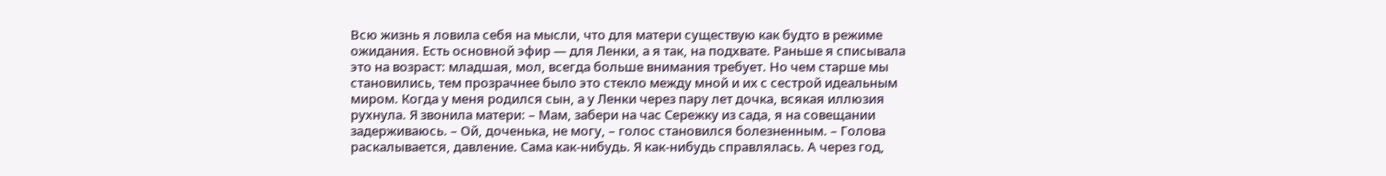Всю жизнь я ловила себя на мысли, что для матери существую как будто в режиме ожидания. Есть основной эфир — для Ленки, а я так, на подхвате. Раньше я списывала это на возраст: младшая, мол, всегда больше внимания требует. Но чем старше мы становились, тем прозрачнее было это стекло между мной и их с сестрой идеальным миром. Когда у меня родился сын, а у Ленки через пару лет дочка, всякая иллюзия рухнула. Я звонила матери: – Мам, забери на час Сережку из сада, я на совещании задерживаюсь. – Ой, доченька, не могу, – голос становился болезненным. – Голова раскалывается, давление. Сама как-нибудь. Я как-нибудь справлялась. А через год,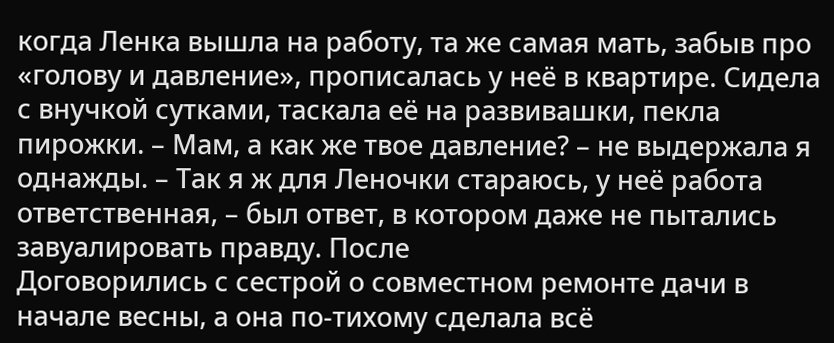когда Ленка вышла на работу, та же самая мать, забыв про «голову и давление», прописалась у неё в квартире. Сидела с внучкой сутками, таскала её на развивашки, пекла пирожки. – Мам, а как же твое давление? – не выдержала я однажды. – Так я ж для Леночки стараюсь, у неё работа ответственная, – был ответ, в котором даже не пытались завуалировать правду. После
Договорились с сестрой о совместном ремонте дачи в начале весны, а она по-тихому сделала всё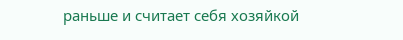раньше и считает себя хозяйкой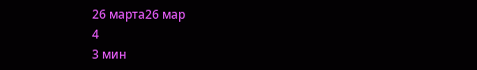26 марта26 мар
4
3 мин